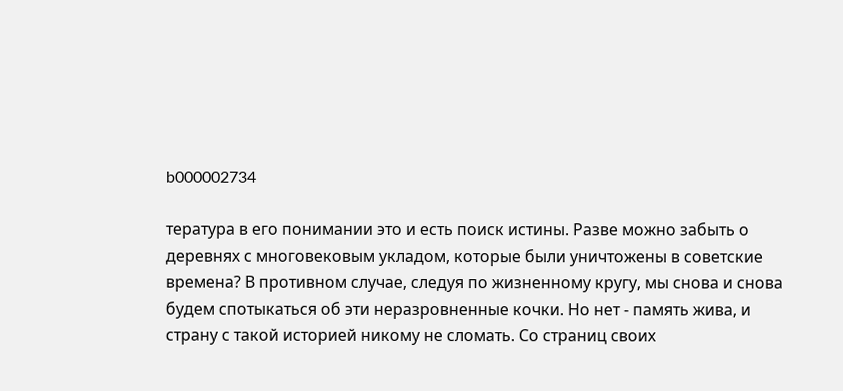b000002734

тература в его понимании это и есть поиск истины. Разве можно забыть о деревнях с многовековым укладом, которые были уничтожены в советские времена? В противном случае, следуя по жизненному кругу, мы снова и снова будем спотыкаться об эти неразровненные кочки. Но нет - память жива, и страну с такой историей никому не сломать. Со страниц своих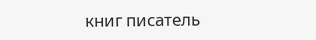книг писатель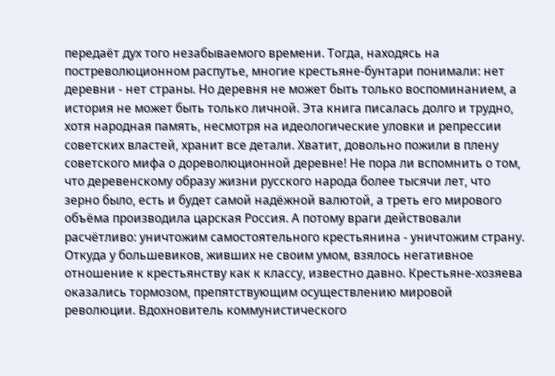передаёт дух того незабываемого времени. Тогда, находясь на постреволюционном распутье, многие крестьяне-бунтари понимали: нет деревни - нет страны. Но деревня не может быть только воспоминанием, а история не может быть только личной. Эта книга писалась долго и трудно, хотя народная память, несмотря на идеологические уловки и репрессии советских властей, хранит все детали. Хватит, довольно пожили в плену советского мифа о дореволюционной деревне! Не пора ли вспомнить о том, что деревенскому образу жизни русского народа более тысячи лет, что зерно было, есть и будет самой надёжной валютой, а треть его мирового объёма производила царская Россия. А потому враги действовали расчётливо: уничтожим самостоятельного крестьянина - уничтожим страну. Откуда у большевиков, живших не своим умом, взялось негативное отношение к крестьянству как к классу, известно давно. Крестьяне-хозяева оказались тормозом, препятствующим осуществлению мировой революции. Вдохновитель коммунистического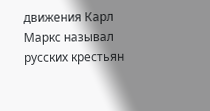движения Карл Маркс называл русских крестьян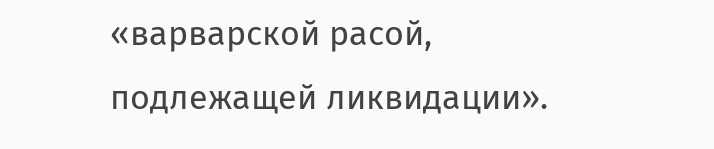«варварской расой, подлежащей ликвидации».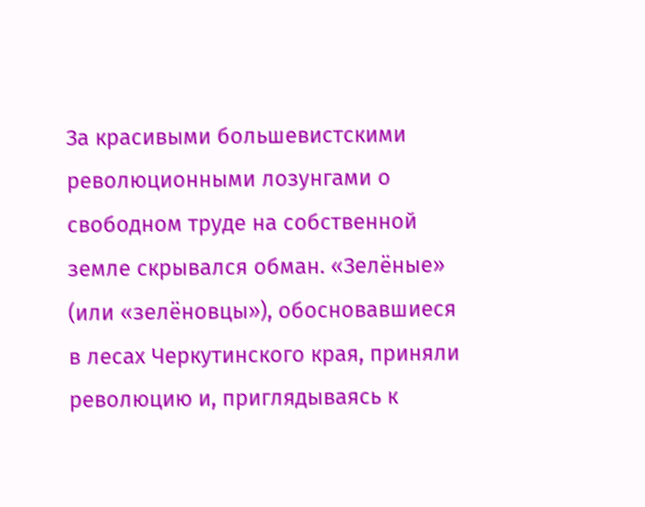За красивыми большевистскими революционными лозунгами о свободном труде на собственной земле скрывался обман. «Зелёные» (или «зелёновцы»), обосновавшиеся в лесах Черкутинского края, приняли революцию и, приглядываясь к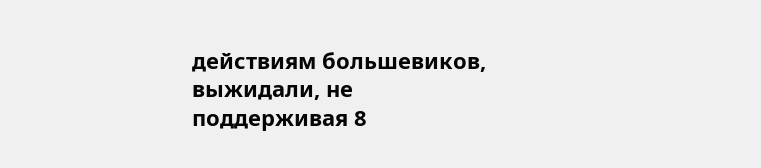действиям большевиков, выжидали, не поддерживая 8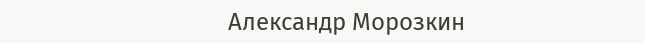Александр Морозкин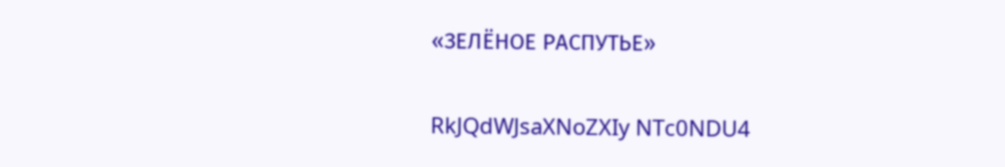«ЗЕЛЁНОЕ РАСПУТЬЕ»

RkJQdWJsaXNoZXIy NTc0NDU4